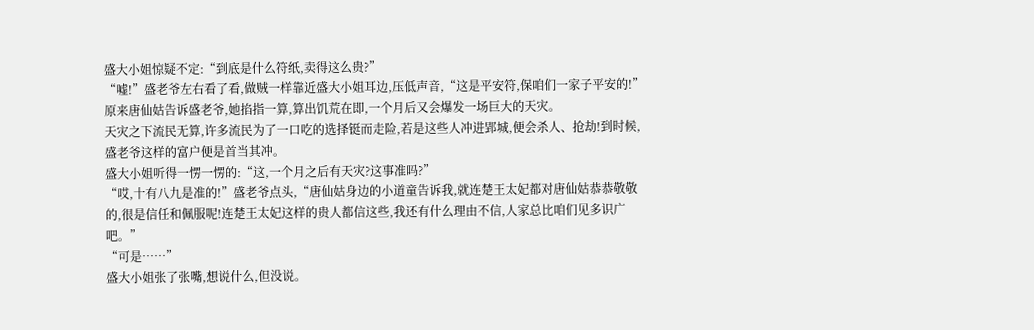盛大小姐惊疑不定:“到底是什么符纸,卖得这么贵?”
“嘘!”盛老爷左右看了看,做贼一样靠近盛大小姐耳边,压低声音,“这是平安符,保咱们一家子平安的!”
原来唐仙姑告诉盛老爷,她掐指一算,算出饥荒在即,一个月后又会爆发一场巨大的天灾。
天灾之下流民无算,许多流民为了一口吃的选择铤而走险,若是这些人冲进郢城,便会杀人、抢劫!到时候,盛老爷这样的富户便是首当其冲。
盛大小姐听得一愣一愣的:“这,一个月之后有天灾?这事准吗?”
“哎,十有八九是准的!”盛老爷点头,“唐仙姑身边的小道童告诉我,就连楚王太妃都对唐仙姑恭恭敬敬的,很是信任和佩服呢!连楚王太妃这样的贵人都信这些,我还有什么理由不信,人家总比咱们见多识广吧。”
“可是……”
盛大小姐张了张嘴,想说什么,但没说。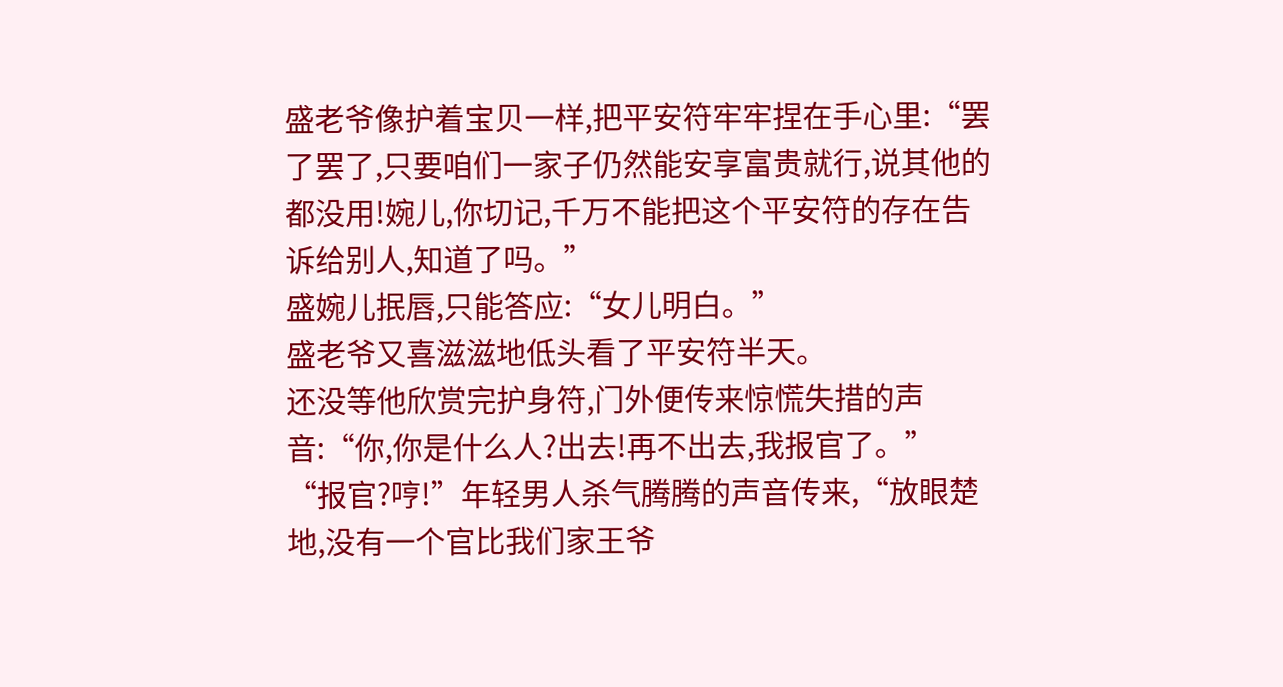盛老爷像护着宝贝一样,把平安符牢牢捏在手心里:“罢了罢了,只要咱们一家子仍然能安享富贵就行,说其他的都没用!婉儿,你切记,千万不能把这个平安符的存在告诉给别人,知道了吗。”
盛婉儿抿唇,只能答应:“女儿明白。”
盛老爷又喜滋滋地低头看了平安符半天。
还没等他欣赏完护身符,门外便传来惊慌失措的声音:“你,你是什么人?出去!再不出去,我报官了。”
“报官?哼!”年轻男人杀气腾腾的声音传来,“放眼楚地,没有一个官比我们家王爷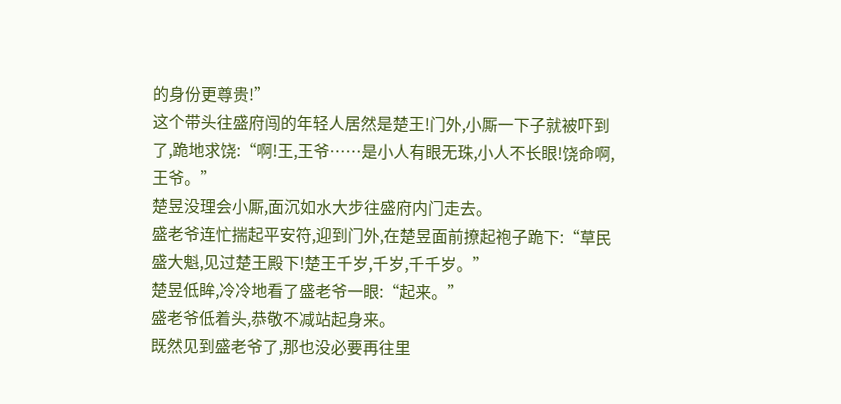的身份更尊贵!”
这个带头往盛府闯的年轻人居然是楚王!门外,小厮一下子就被吓到了,跪地求饶:“啊!王,王爷……是小人有眼无珠,小人不长眼!饶命啊,王爷。”
楚昱没理会小厮,面沉如水大步往盛府内门走去。
盛老爷连忙揣起平安符,迎到门外,在楚昱面前撩起袍子跪下:“草民盛大魁,见过楚王殿下!楚王千岁,千岁,千千岁。”
楚昱低眸,冷冷地看了盛老爷一眼:“起来。”
盛老爷低着头,恭敬不减站起身来。
既然见到盛老爷了,那也没必要再往里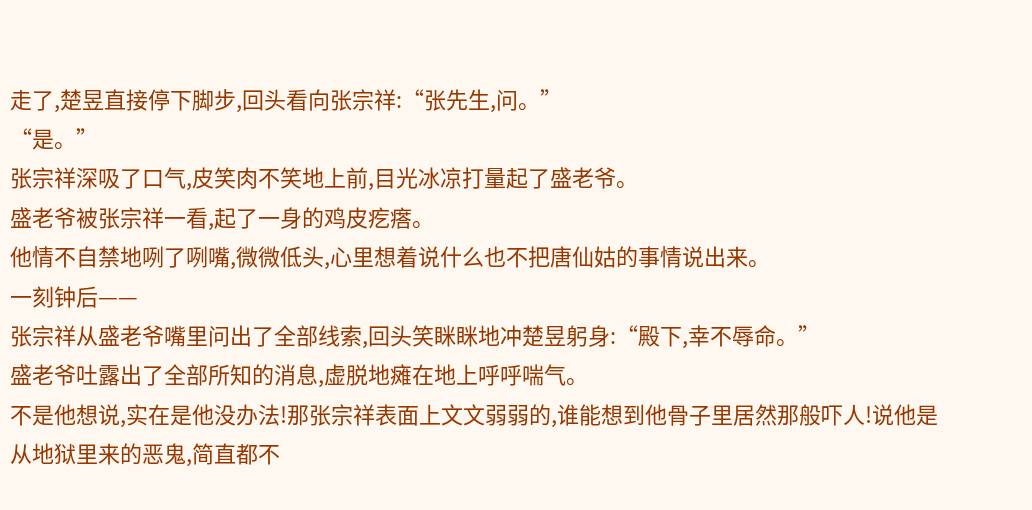走了,楚昱直接停下脚步,回头看向张宗祥:“张先生,问。”
“是。”
张宗祥深吸了口气,皮笑肉不笑地上前,目光冰凉打量起了盛老爷。
盛老爷被张宗祥一看,起了一身的鸡皮疙瘩。
他情不自禁地咧了咧嘴,微微低头,心里想着说什么也不把唐仙姑的事情说出来。
一刻钟后——
张宗祥从盛老爷嘴里问出了全部线索,回头笑眯眯地冲楚昱躬身:“殿下,幸不辱命。”
盛老爷吐露出了全部所知的消息,虚脱地瘫在地上呼呼喘气。
不是他想说,实在是他没办法!那张宗祥表面上文文弱弱的,谁能想到他骨子里居然那般吓人!说他是从地狱里来的恶鬼,简直都不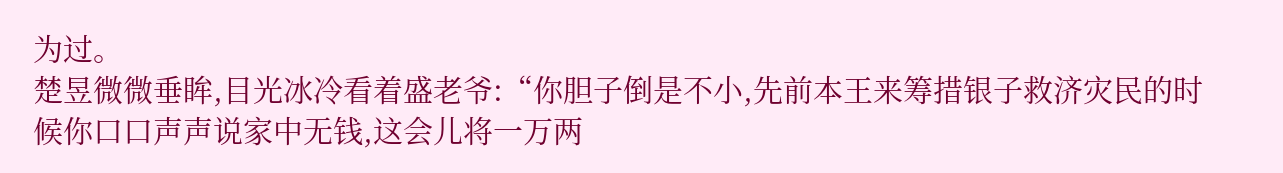为过。
楚昱微微垂眸,目光冰冷看着盛老爷:“你胆子倒是不小,先前本王来筹措银子救济灾民的时候你口口声声说家中无钱,这会儿将一万两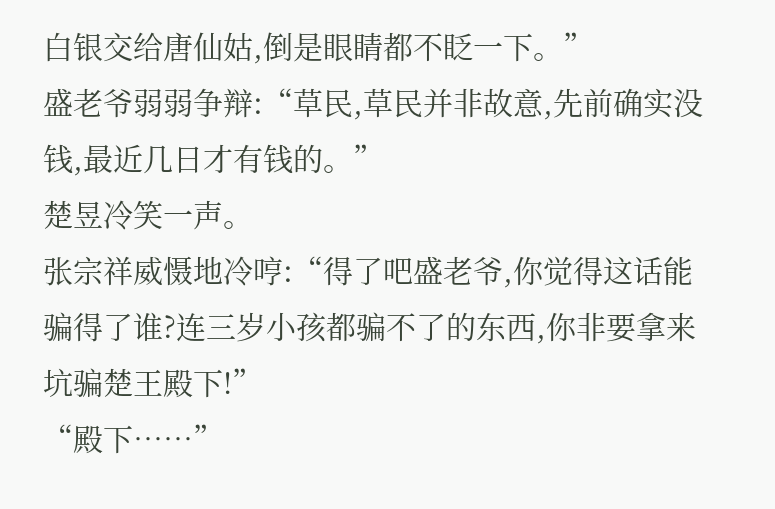白银交给唐仙姑,倒是眼睛都不眨一下。”
盛老爷弱弱争辩:“草民,草民并非故意,先前确实没钱,最近几日才有钱的。”
楚昱冷笑一声。
张宗祥威慑地冷哼:“得了吧盛老爷,你觉得这话能骗得了谁?连三岁小孩都骗不了的东西,你非要拿来坑骗楚王殿下!”
“殿下……”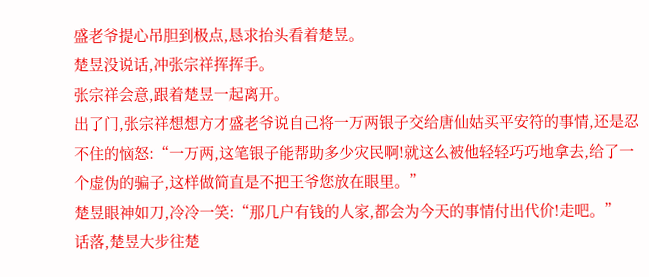盛老爷提心吊胆到极点,恳求抬头看着楚昱。
楚昱没说话,冲张宗祥挥挥手。
张宗祥会意,跟着楚昱一起离开。
出了门,张宗祥想想方才盛老爷说自己将一万两银子交给唐仙姑买平安符的事情,还是忍不住的恼怒:“一万两,这笔银子能帮助多少灾民啊!就这么被他轻轻巧巧地拿去,给了一个虚伪的骗子,这样做简直是不把王爷您放在眼里。”
楚昱眼神如刀,冷冷一笑:“那几户有钱的人家,都会为今天的事情付出代价!走吧。”
话落,楚昱大步往楚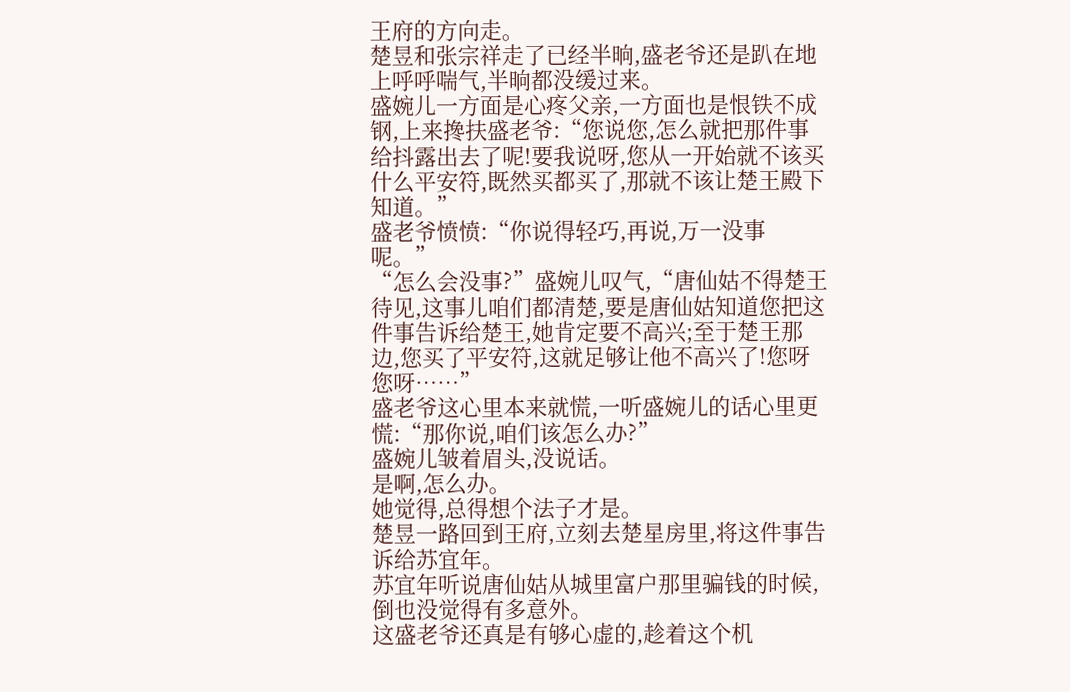王府的方向走。
楚昱和张宗祥走了已经半晌,盛老爷还是趴在地上呼呼喘气,半晌都没缓过来。
盛婉儿一方面是心疼父亲,一方面也是恨铁不成钢,上来搀扶盛老爷:“您说您,怎么就把那件事给抖露出去了呢!要我说呀,您从一开始就不该买什么平安符,既然买都买了,那就不该让楚王殿下知道。”
盛老爷愤愤:“你说得轻巧,再说,万一没事呢。”
“怎么会没事?”盛婉儿叹气,“唐仙姑不得楚王待见,这事儿咱们都清楚,要是唐仙姑知道您把这件事告诉给楚王,她肯定要不高兴;至于楚王那边,您买了平安符,这就足够让他不高兴了!您呀您呀……”
盛老爷这心里本来就慌,一听盛婉儿的话心里更慌:“那你说,咱们该怎么办?”
盛婉儿皱着眉头,没说话。
是啊,怎么办。
她觉得,总得想个法子才是。
楚昱一路回到王府,立刻去楚星房里,将这件事告诉给苏宜年。
苏宜年听说唐仙姑从城里富户那里骗钱的时候,倒也没觉得有多意外。
这盛老爷还真是有够心虚的,趁着这个机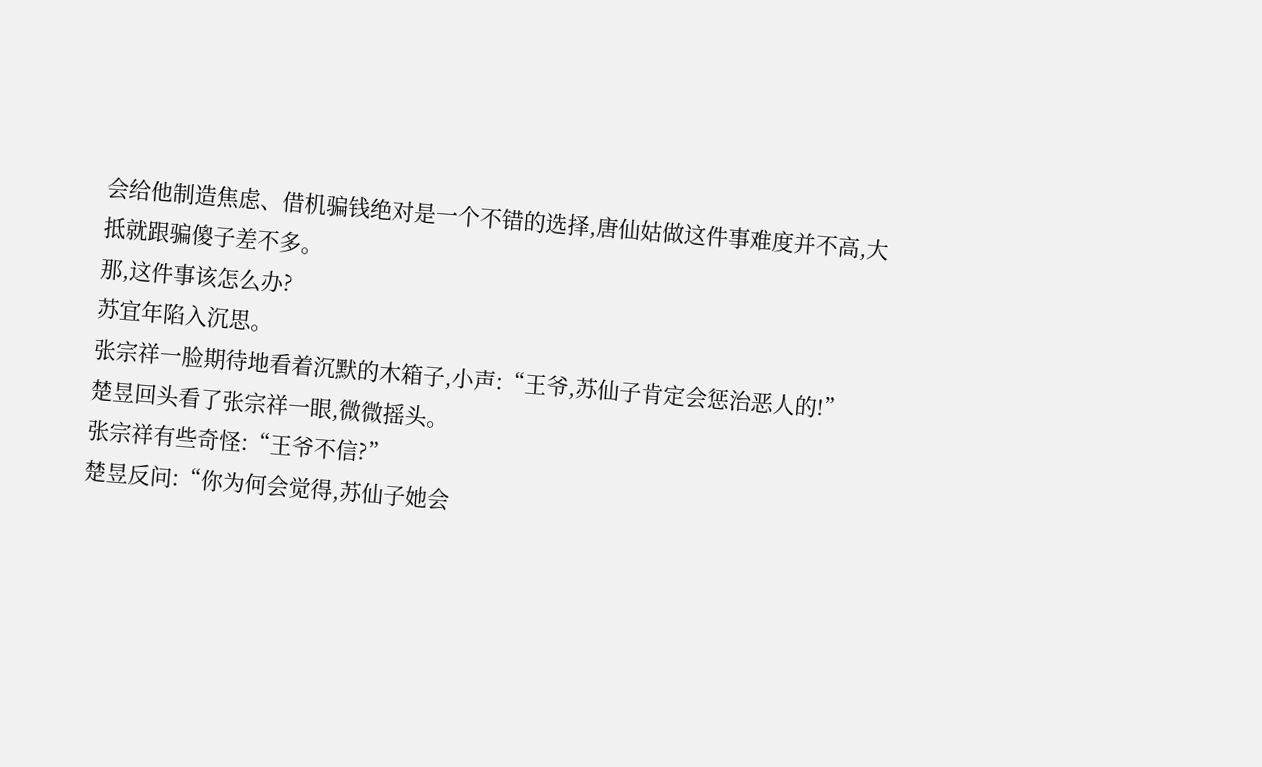会给他制造焦虑、借机骗钱绝对是一个不错的选择,唐仙姑做这件事难度并不高,大抵就跟骗傻子差不多。
那,这件事该怎么办?
苏宜年陷入沉思。
张宗祥一脸期待地看着沉默的木箱子,小声:“王爷,苏仙子肯定会惩治恶人的!”
楚昱回头看了张宗祥一眼,微微摇头。
张宗祥有些奇怪:“王爷不信?”
楚昱反问:“你为何会觉得,苏仙子她会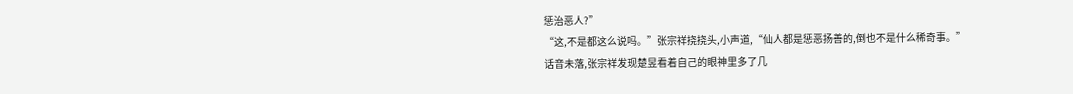惩治恶人?”
“这,不是都这么说吗。”张宗祥挠挠头,小声道,“仙人都是惩恶扬善的,倒也不是什么稀奇事。”
话音未落,张宗祥发现楚昱看着自己的眼神里多了几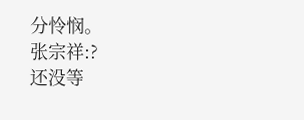分怜悯。
张宗祥:?
还没等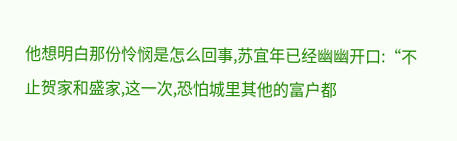他想明白那份怜悯是怎么回事,苏宜年已经幽幽开口:“不止贺家和盛家,这一次,恐怕城里其他的富户都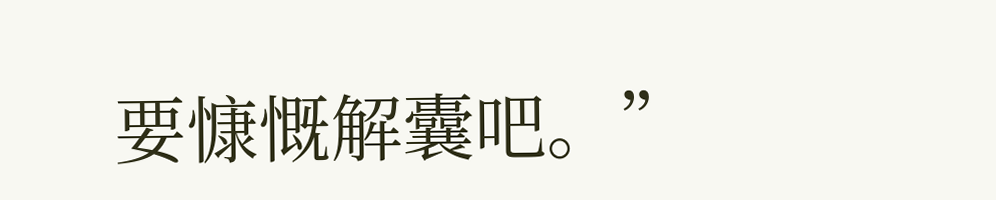要慷慨解囊吧。”